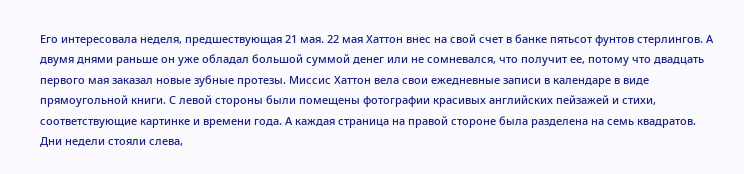Его интересовала неделя, предшествующая 21 мая. 22 мая Хаттон внес на свой счет в банке пятьсот фунтов стерлингов. А двумя днями раньше он уже обладал большой суммой денег или не сомневался, что получит ее, потому что двадцать первого мая заказал новые зубные протезы. Миссис Хаттон вела свои ежедневные записи в календаре в виде прямоугольной книги. С левой стороны были помещены фотографии красивых английских пейзажей и стихи, соответствующие картинке и времени года. А каждая страница на правой стороне была разделена на семь квадратов. Дни недели стояли слева,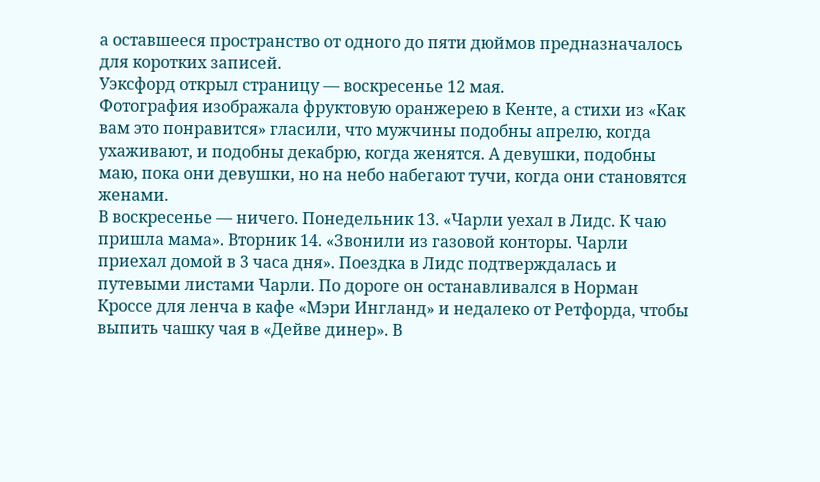а оставшееся пространство от одного до пяти дюймов предназначалось для коротких записей.
Уэксфорд открыл страницу — воскресенье 12 мая.
Фотография изображала фруктовую оранжерею в Кенте, а стихи из «Как вам это понравится» гласили, что мужчины подобны апрелю, когда ухаживают, и подобны декабрю, когда женятся. А девушки, подобны маю, пока они девушки, но на небо набегают тучи, когда они становятся женами.
В воскресенье — ничего. Понедельник 13. «Чарли уехал в Лидс. К чаю пришла мама». Вторник 14. «Звонили из газовой конторы. Чарли приехал домой в 3 часа дня». Поездка в Лидс подтверждалась и путевыми листами Чарли. По дороге он останавливался в Норман Кроссе для ленча в кафе «Мэри Ингланд» и недалеко от Ретфорда, чтобы выпить чашку чая в «Дейве динер». В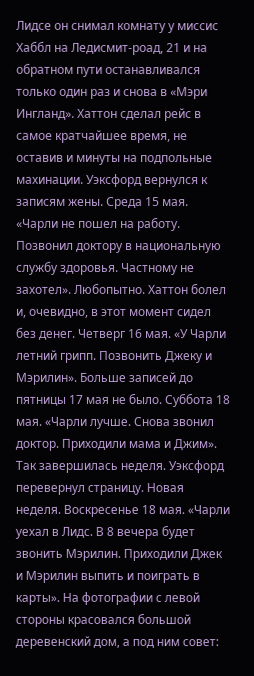Лидсе он снимал комнату у миссис Хаббл на Ледисмит-роад, 21 и на обратном пути останавливался только один раз и снова в «Мэри Ингланд». Хаттон сделал рейс в самое кратчайшее время, не оставив и минуты на подпольные махинации. Уэксфорд вернулся к записям жены. Среда 15 мая. «Чарли не пошел на работу. Позвонил доктору в национальную службу здоровья. Частному не захотел». Любопытно. Хаттон болел и, очевидно, в этот момент сидел без денег. Четверг 16 мая. «У Чарли летний грипп. Позвонить Джеку и Мэрилин». Больше записей до пятницы 17 мая не было. Суббота 18 мая. «Чарли лучше. Снова звонил доктор. Приходили мама и Джим».
Так завершилась неделя. Уэксфорд перевернул страницу. Новая неделя. Воскресенье 18 мая. «Чарли уехал в Лидс. В 8 вечера будет звонить Мэрилин. Приходили Джек и Мэрилин выпить и поиграть в карты». На фотографии с левой стороны красовался большой деревенский дом, а под ним совет: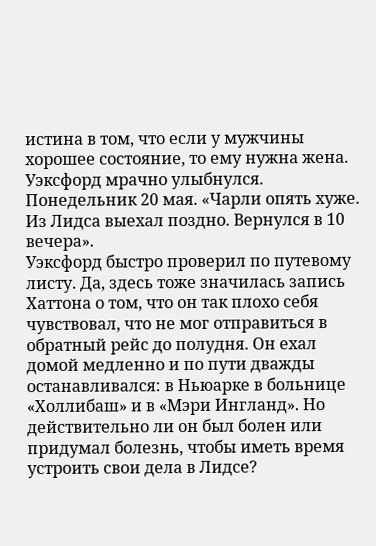истина в том, что если у мужчины хорошее состояние, то ему нужна жена. Уэксфорд мрачно улыбнулся. Понедельник 20 мая. «Чарли опять хуже. Из Лидса выехал поздно. Вернулся в 10 вечера».
Уэксфорд быстро проверил по путевому листу. Да, здесь тоже значилась запись Хаттона о том, что он так плохо себя чувствовал, что не мог отправиться в обратный рейс до полудня. Он ехал домой медленно и по пути дважды останавливался: в Ньюарке в больнице «Холлибаш» и в «Мэри Ингланд». Но действительно ли он был болен или придумал болезнь, чтобы иметь время устроить свои дела в Лидсе?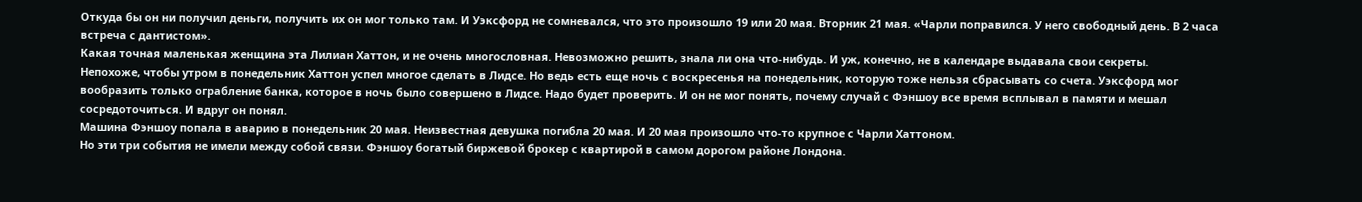Откуда бы он ни получил деньги, получить их он мог только там. И Уэксфорд не сомневался, что это произошло 19 или 20 мая. Вторник 21 мая. «Чарли поправился. У него свободный день. В 2 часа встреча с дантистом».
Какая точная маленькая женщина эта Лилиан Хаттон, и не очень многословная. Невозможно решить, знала ли она что-нибудь. И уж, конечно, не в календаре выдавала свои секреты.
Непохоже, чтобы утром в понедельник Хаттон успел многое сделать в Лидсе. Но ведь есть еще ночь с воскресенья на понедельник, которую тоже нельзя сбрасывать со счета. Уэксфорд мог вообразить только ограбление банка, которое в ночь было совершено в Лидсе. Надо будет проверить. И он не мог понять, почему случай с Фэншоу все время всплывал в памяти и мешал сосредоточиться. И вдруг он понял.
Машина Фэншоу попала в аварию в понедельник 20 мая. Неизвестная девушка погибла 20 мая. И 20 мая произошло что-то крупное с Чарли Хаттоном.
Но эти три события не имели между собой связи. Фэншоу богатый биржевой брокер с квартирой в самом дорогом районе Лондона.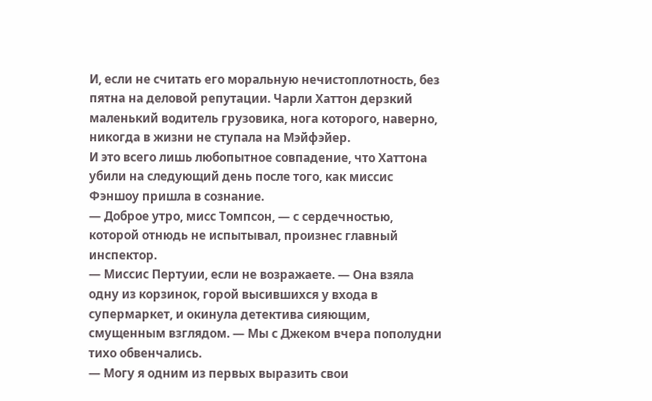И, если не считать его моральную нечистоплотность, без пятна на деловой репутации. Чарли Хаттон дерзкий маленький водитель грузовика, нога которого, наверно, никогда в жизни не ступала на Мэйфэйер.
И это всего лишь любопытное совпадение, что Хаттона убили на следующий день после того, как миссис Фэншоу пришла в сознание.
— Доброе утро, мисс Томпсон, — с сердечностью, которой отнюдь не испытывал, произнес главный инспектор.
— Миссис Пертуии, если не возражаете. — Она взяла одну из корзинок, горой высившихся у входа в супермаркет, и окинула детектива сияющим, смущенным взглядом. — Мы с Джеком вчера пополудни тихо обвенчались.
— Могу я одним из первых выразить свои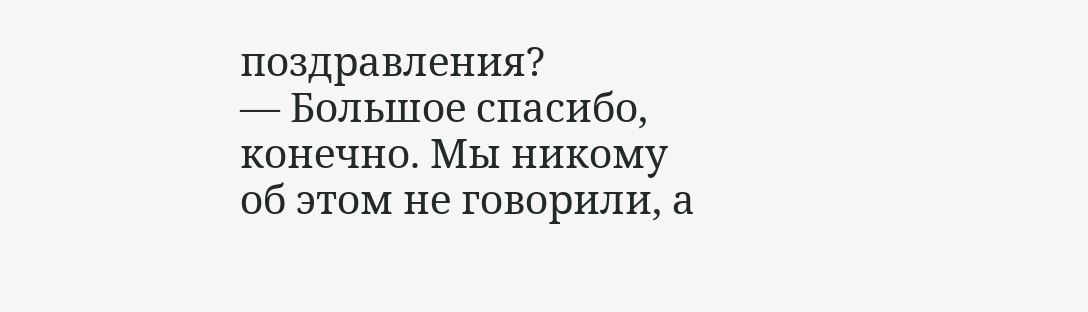поздравления?
— Большое спасибо, конечно. Мы никому об этом не говорили, а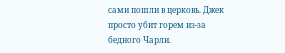сами пошли в церковь. Джек просто убит горем из-за бедного Чарли.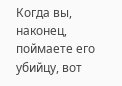Когда вы, наконец, поймаете его убийцу, вот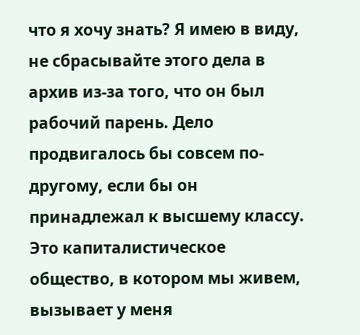что я хочу знать? Я имею в виду, не сбрасывайте этого дела в архив из-за того, что он был рабочий парень. Дело продвигалось бы совсем по-другому, если бы он принадлежал к высшему классу. Это капиталистическое общество, в котором мы живем, вызывает у меня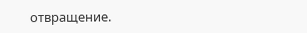отвращение.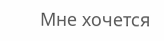Мне хочется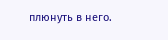плюнуть в него.